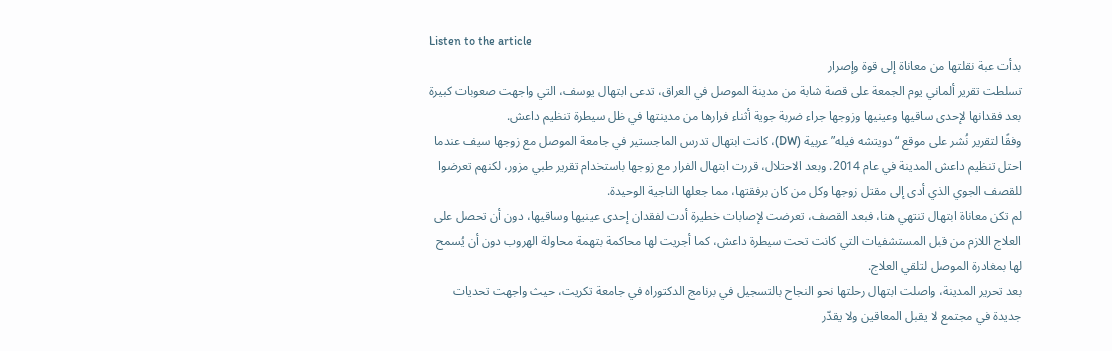Listen to the article
بدأت عبة نقلتها من معاناة إلى قوة وإصرار
تسلطت تقرير ألماني يوم الجمعة على قصة شابة من مدينة الموصل في العراق، تدعى ابتهال يوسف، التي واجهت صعوبات كبيرة بعد فقدانها لإحدى ساقيها وعينيها وزوجها جراء ضربة جوية أثناء فرارها من مدينتها في ظل سيطرة تنظيم داعش.
وفقًا لتقرير نُشر على موقع “دويتشه فيله” عربية (DW)، كانت ابتهال تدرس الماجستير في جامعة الموصل مع زوجها سيف عندما احتل تنظيم داعش المدينة في عام 2014. وبعد الاحتلال، قررت ابتهال الفرار مع زوجها باستخدام تقرير طبي مزور، لكنهم تعرضوا للقصف الجوي الذي أدى إلى مقتل زوجها وكل من كان برفقتها، مما جعلها الناجية الوحيدة.
لم تكن معاناة ابتهال تنتهي هنا، فبعد القصف، تعرضت لإصابات خطيرة أدت لفقدان إحدى عينيها وساقيها، دون أن تحصل على العلاج اللازم من قبل المستشفيات التي كانت تحت سيطرة داعش، كما أجريت لها محاكمة بتهمة محاولة الهروب دون أن يُسمح لها بمغادرة الموصل لتلقي العلاج.
بعد تحرير المدينة، واصلت ابتهال رحلتها نحو النجاح بالتسجيل في برنامج الدكتوراه في جامعة تكريت، حيث واجهت تحديات جديدة في مجتمع لا يقبل المعاقين ولا يقدّر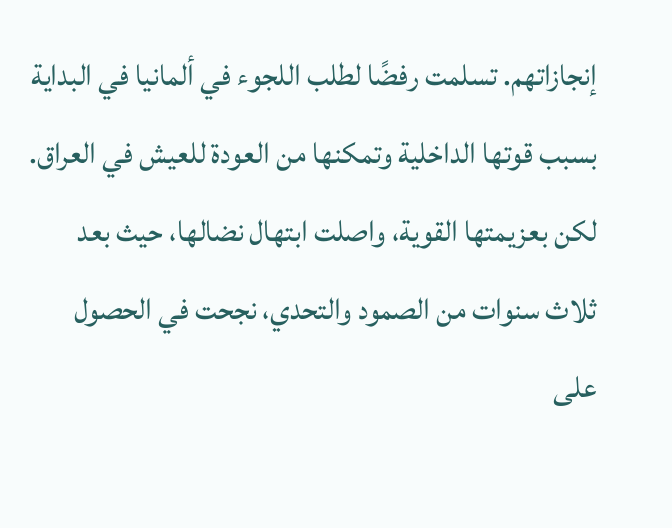إنجازاتهم. تسلمت رفضًا لطلب اللجوء في ألمانيا في البداية بسبب قوتها الداخلية وتمكنها من العودة للعيش في العراق.
لكن بعزيمتها القوية، واصلت ابتهال نضالها، حيث بعد ثلاث سنوات من الصمود والتحدي، نجحت في الحصول على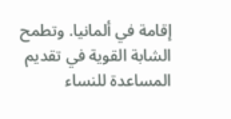إقامة في ألمانيا. وتطمح الشابة القوية في تقديم المساعدة للنساء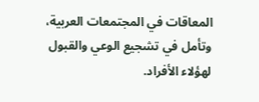المعاقات في المجتمعات العربية، وتأمل في تشجيع الوعي والقبول لهؤلاء الأفراد.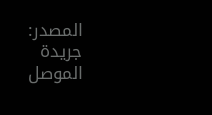المصدر: جريدة الموصل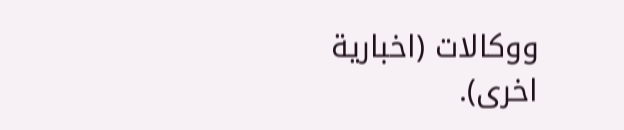ووكالات (اخبارية اخرى).